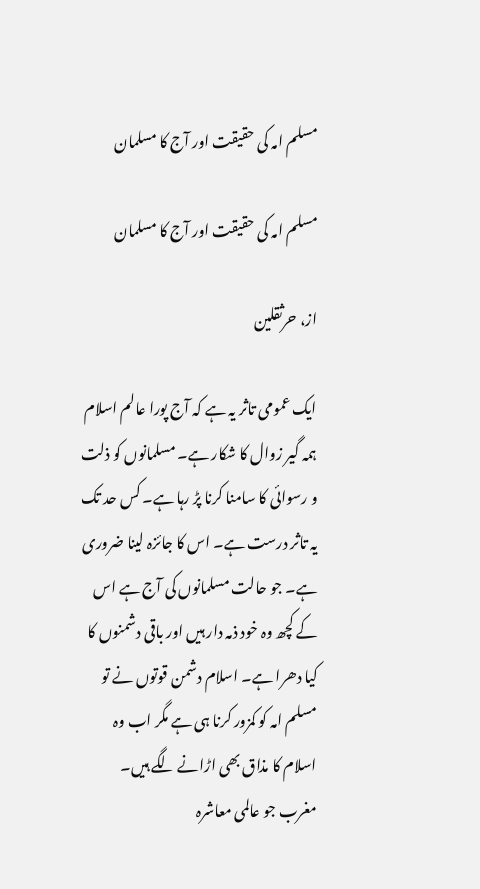مسلم امہ کی حقیقت اور آج کا مسلمان

مسلم امہ کی حقیقت اور آج کا مسلمان

از، حرثقلین

ایک عمومی تاثر یہ ہے کہ آج پورا عالم اسلام ہمہ گیر زوال کا شکار ہے۔ مسلمانوں کو ذلت و رسوائی کا سامنا کرنا پڑ رہا ہے۔ کس حد تک یہ تاثر درست ہے۔ اس کا جائزہ لینا ضروری ہے۔ جو حالت مسلمانوں کی آج ہے اس کے کچھ وہ خود ذمہ دار ہیں اور باقی دشمنوں کا کیا دھرا ہے۔ اسلام دشمن قوتوں نے تو مسلم امہ کو کمزور کرنا ہی ہے مگر اب وہ اسلام کا مذاق بھی اڑانے لگے ہیں۔
مغرب جو عالمی معاشرہ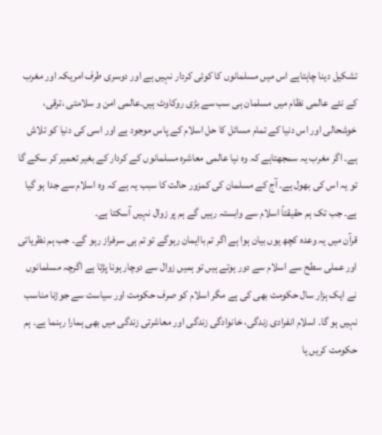تشکیل دینا چاہتاہے اس میں مسلمانوں کا کوئی کردار نہیں ہے اور دوسری طرف امریکہ اور مغرب کے نئے عالمی نظام میں مسلمان ہی سب سے بڑی روکاوٹ ہیں۔عالمی امن و سلامتی ،ترقی، خوشحالی اور اس دنیا کے تمام مسائل کا حل اسلام کے پاس موجود ہے اور اسی کی دنیا کو تلاش ہے۔ اگر مغرب یہ سمجھتاہے کہ وہ نیا عالمی معاشرہ مسلمانوں کے کردار کے بغیر تعمیر کر سکے گا تو یہ اس کی بھول ہے۔ آج کے مسلمان کی کمزور حالت کا سبب یہ ہے کہ وہ اسلام سے جدا ہو گیا ہے۔ جب تک ہم حقیقتاً اسلام سے وابستہ رہیں گے ہم پر زوال نہیں آسکتا ہے۔
قرآن میں یہ وعدہ کچھ یوں بیان ہوا ہے اگر تم باایمان رہوگے تو تم ہی سرفراز رہو گے۔ جب ہم نظریاتی اور عملی سطح سے اسلام سے دور ہوتے ہیں تو ہمیں زوال سے دوچار ہونا پڑتا ہے اگرچہ مسلمانوں نے ایک ہزار سال حکومت بھی کی ہے مگر اسلام کو صرف حکومت اور سیاست سے جوڑنا مناسب نہیں ہو گا۔ اسلام انفرادی زندگی، خانوادگی زندگی اور معاشرتی زندگی میں بھی ہمارا رہنما ہے۔ ہم حکومت کریں یا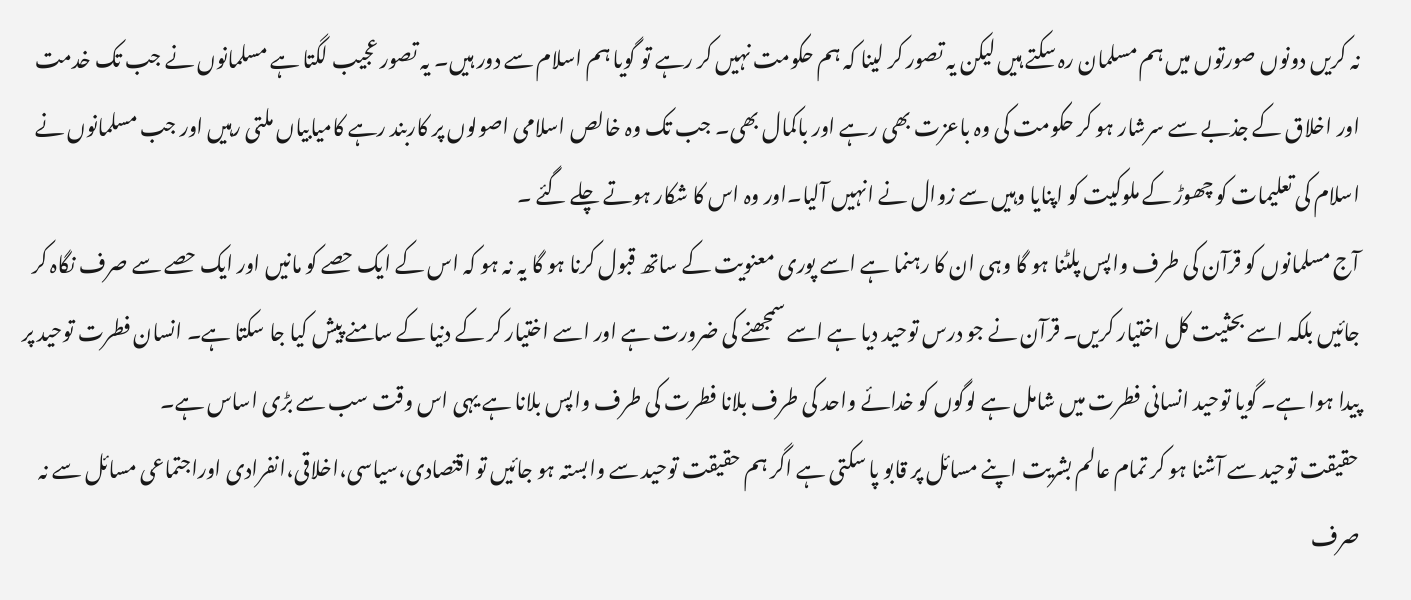نہ کریں دونوں صورتوں میں ہم مسلمان رہ سکتے ہیں لیکن یہ تصور کر لینا کہ ہم حکومت نہیں کر رہے تو گویا ہم اسلام سے دور ہیں۔ یہ تصور عجیب لگتا ہے مسلمانوں نے جب تک خدمت اور اخلاق کے جذبے سے سرشار ہو کر حکومت کی وہ باعزت بھی رہے اور باکمال بھی۔ جب تک وہ خالص اسلامی اصولوں پر کاربند رہے کامیابیاں ملتی رہیں اور جب مسلمانوں نے اسلام کی تعلیمات کو چھوڑ کے ملوکیت کو اپنایا وہیں سے زوال نے انہیں آلیا۔اور وہ اس کا شکار ہوتے چلے گئے ۔
آج مسلمانوں کو قرآن کی طرف واپس پلٹنا ہو گا وہی ان کا رہنما ہے اسے پوری معنویت کے ساتھ قبول کرنا ہو گا یہ نہ ہو کہ اس کے ایک حصے کو مانیں اور ایک حصے سے صرف نگاہ کر جائیں بلکہ اسے بحثیت کل اختیار کریں۔ قرآن نے جو درس توحید دیا ہے اسے سمجھنے کی ضرورت ہے اور اسے اختیار کر کے دنیا کے سامنے پیش کیا جا سکتا ہے۔ انسان فطرت توحید پر پیدا ہوا ہے۔ گویا توحید انسانی فطرت میں شامل ہے لوگوں کو خدائے واحد کی طرف بلانا فطرت کی طرف واپس بلانا ہے یہی اس وقت سب سے بڑی اساس ہے۔
حقیقت توحید سے آشنا ہو کر تمام عالم بشریت اپنے مسائل پر قابو پا سکتی ہے اگر ہم حقیقت توحید سے وابستہ ہو جائیں تو اقتصادی،سیاسی،اخلاقی،انفرادی اوراجتماعی مسائل سے نہ صرف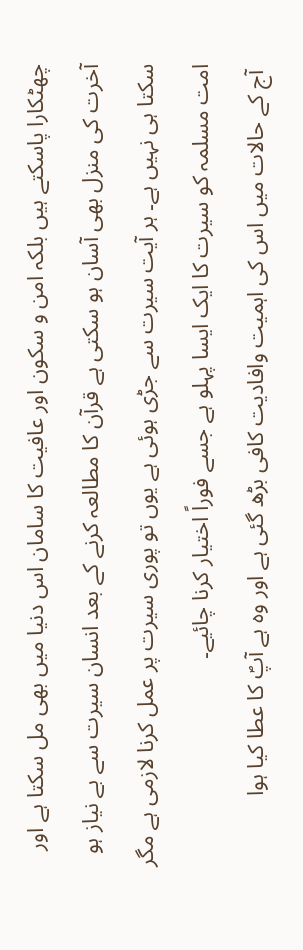چھٹکارا پاسکتے ہیں بلکہ امن و سکون اور عافیت کا سامان اس دنیا میں بھی مل سکتا ہے اور آخرت کی منزل بھی آسان ہو سکتی ہے قرآن کا مطالعہ کرنے کے بعد انسان سیرت سے بے نیاز ہو سکتا ہی نہیں ہے۔ ہر آیت سیرت سے جڑی ہوئی ہے یوں تو پوری سیرت پر عمل کرنا لازمی ہے مگر امت مسلمہ کو سیرت کا ایک ایسا پہلو ہے جسے فوراً اختیار کرنا چائیے۔
 آج کے حالات میں اس کی اہمیت وافادیت کافی بڑھ گئی ہے اور وہ ہے آپؐ کا عطا کیا ہوا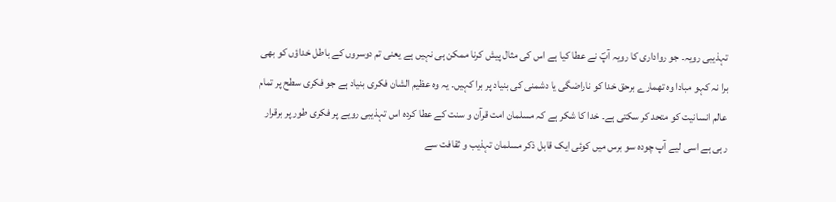تہذیبی رویہ۔ جو رواداری کا رویہ آپؐ نے عطا کیا ہے اس کی مثال پیش کرنا ممکن ہی نہیں ہے یعنی تم دوسروں کے باطل خداؤں کو بھی برا نہ کہو مبادا وہ تھمارے برحق خدا کو ناراضگی یا دشمنی کی بنیاد پر برا کہیں۔ یہ وہ عظیم الشان فکری بنیاد ہے جو فکری سطح پر تمام عالم انسانیت کو متحد کر سکتی ہے۔ خدا کا شکر ہے کہ مسلمان امت قرآن و سنت کے عطا کردہ اس تہذیبی رویے پر فکری طور پر برقرار رہی ہے اسی لیے آپ چودہ سو برس میں کوئی ایک قابل ذکر مسلمان تہذیب و ثقافت سے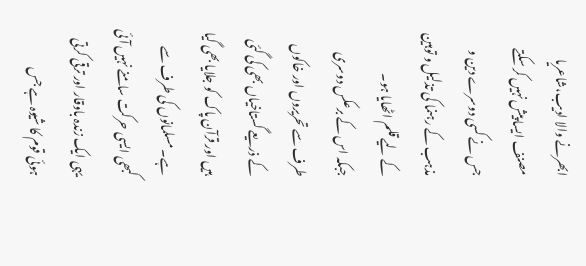ابھرنے والا ادیب،شاعریا مصنف ایسا پیش نہیں کر سکتے جس نے کسی دوسرے دین و مذہب کے رہنما کی تذلیل و توہین کے لیے قلم اٹھایا ہو۔
جبکہ اس کے برعکس دوسری طرف سے تحریروں اور خاکوں کے ذریعے گستاخیاں بھی کی گئی ہیں اور قرآن پاک کو جلایا بھی گیا ہے۔ مسلمانوں کی طرف سے کبھی ایسی حرکت سامنے نہیں آئی یہی ایک زندہ باوقار اور ترقی کرتی ہوئی قوم کا شیوہ ہے جس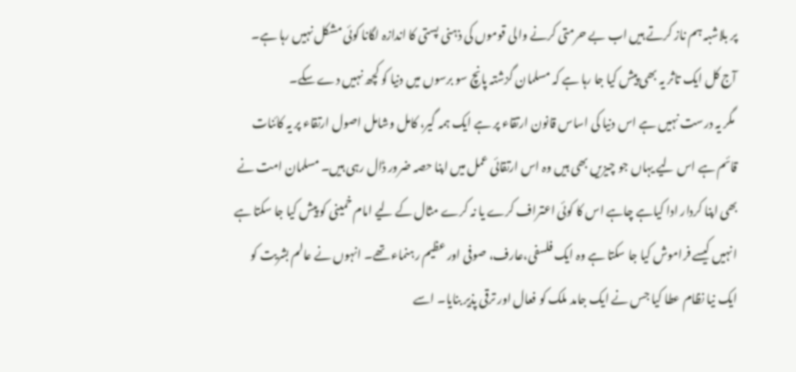پر بلاشبہ ہم ناز کرتے ہیں اب بے حرمتی کرنے والی قوموں کی ذہنی پستی کا اندازہ لگانا کوئی مشکل نہیں رہا ہے۔ آج کل ایک تاثر یہ بھی پیش کیا جا رہا ہے کہ مسلمان گزشتہ پانچ سو برسوں میں دنیا کو کچھ نہیں دے سکے۔
 مگر یہ درست نہیں ہے اس دنیا کی اساس قانون ارتقاء پر ہے ایک ہمہ گیر، کامل وشامل اصول ارتقاء پر یہ کائنات قائم ہے اس لیے یہاں جو چیزیں بھی ہیں وہ اس ارتقائی عمل میں اپنا حصہ ضرور ڈال رہی ہیں۔ مسلمان امت نے بھی اپنا کردار ادا کیاہے چاہے اس کا کوئی اعتراف کرے یا نہ کرے مثال کے لیے امام خمینی کو پیش کیا جا سکتا ہے انہیں کیسے فراموش کیا جا سکتا ہے وہ ایک فلسفی،عارف، صوفی اور عظیم رہنماء تھے۔ انہوں نے عالم بشریت کو ایک نیا نظام عطا کیا جس نے ایک جامد ملک کو فعال اور ترقی پذیر بنایا۔ اسے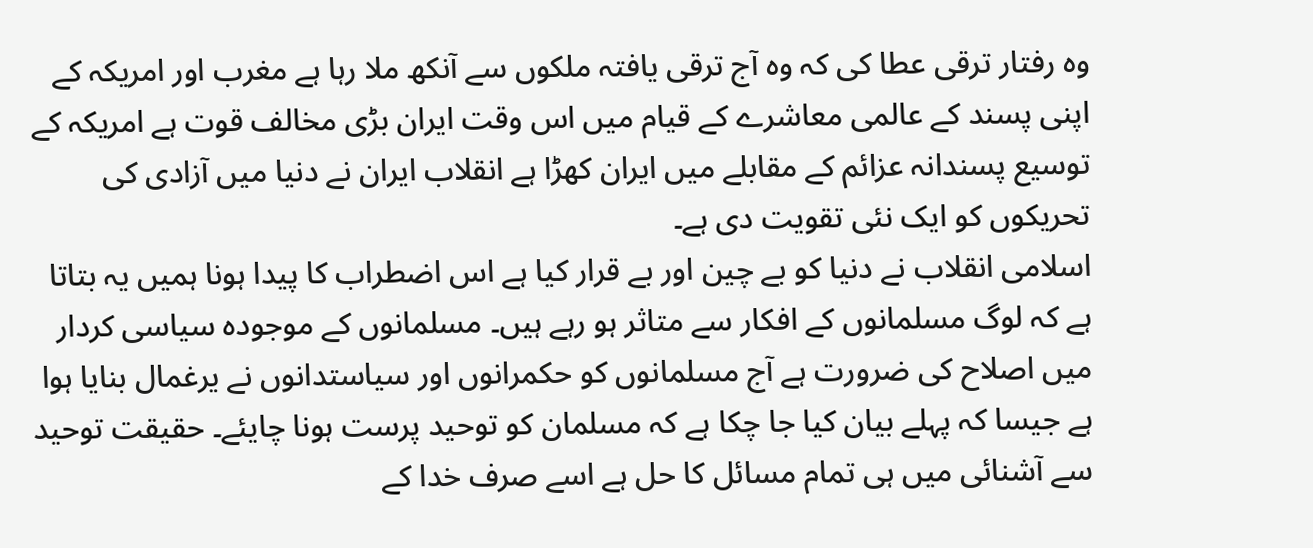وہ رفتار ترقی عطا کی کہ وہ آج ترقی یافتہ ملکوں سے آنکھ ملا رہا ہے مغرب اور امریکہ کے اپنی پسند کے عالمی معاشرے کے قیام میں اس وقت ایران بڑی مخالف قوت ہے امریکہ کے توسیع پسندانہ عزائم کے مقابلے میں ایران کھڑا ہے انقلاب ایران نے دنیا میں آزادی کی تحریکوں کو ایک نئی تقویت دی ہے۔
اسلامی انقلاب نے دنیا کو بے چین اور بے قرار کیا ہے اس اضطراب کا پیدا ہونا ہمیں یہ بتاتا ہے کہ لوگ مسلمانوں کے افکار سے متاثر ہو رہے ہیں۔ مسلمانوں کے موجودہ سیاسی کردار میں اصلاح کی ضرورت ہے آج مسلمانوں کو حکمرانوں اور سیاستدانوں نے یرغمال بنایا ہوا ہے جیسا کہ پہلے بیان کیا جا چکا ہے کہ مسلمان کو توحید پرست ہونا چایئے۔ حقیقت توحید سے آشنائی میں ہی تمام مسائل کا حل ہے اسے صرف خدا کے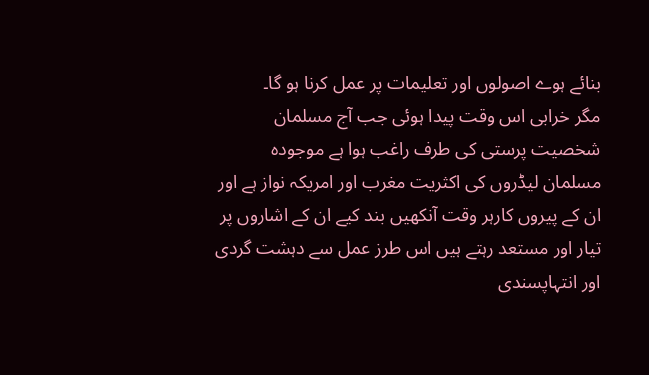بنائے ہوے اصولوں اور تعلیمات پر عمل کرنا ہو گا۔
مگر خرابی اس وقت پیدا ہوئی جب آج مسلمان شخصیت پرستی کی طرف راغب ہوا ہے موجودہ مسلمان لیڈروں کی اکثریت مغرب اور امریکہ نواز ہے اور ان کے پیروں کارہر وقت آنکھیں بند کیے ان کے اشاروں پر تیار اور مستعد رہتے ہیں اس طرز عمل سے دہشت گردی اور انتہاپسندی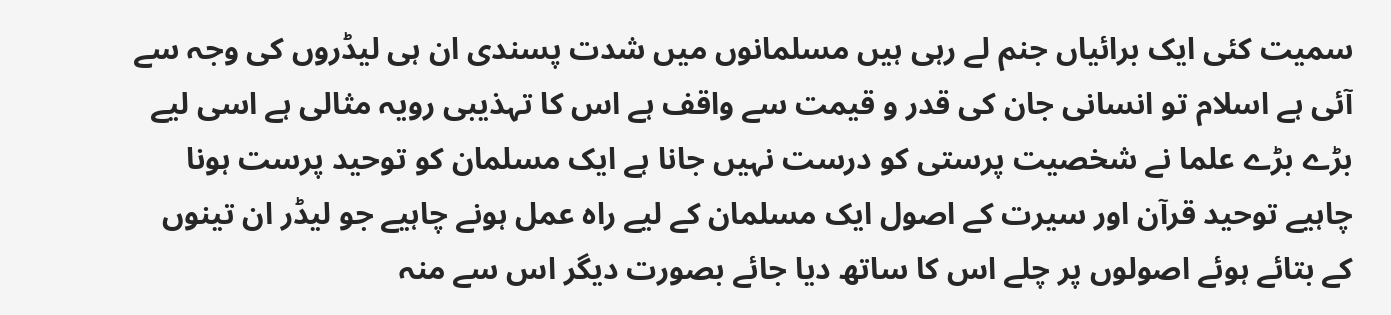سمیت کئی ایک برائیاں جنم لے رہی ہیں مسلمانوں میں شدت پسندی ان ہی لیڈروں کی وجہ سے آئی ہے اسلام تو انسانی جان کی قدر و قیمت سے واقف ہے اس کا تہذیبی رویہ مثالی ہے اسی لیے بڑے بڑے علما نے شخصیت پرستی کو درست نہیں جانا ہے ایک مسلمان کو توحید پرست ہونا چاہیے توحید قرآن اور سیرت کے اصول ایک مسلمان کے لیے راہ عمل ہونے چاہیے جو لیڈر ان تینوں کے بتائے ہوئے اصولوں پر چلے اس کا ساتھ دیا جائے بصورت دیگر اس سے منہ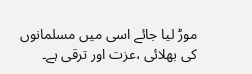موڑ لیا جائے اسی میں مسلمانوں کی بھلائی ،عزت اور ترقی ہے۔